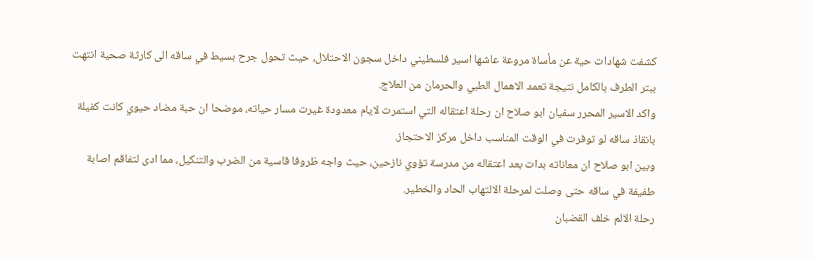كشفت شهادات حية عن مأساة مروعة عاشها اسير فلسطيني داخل سجون الاحتلال، حيث تحول جرح بسيط في ساقه الى كارثة صحية انتهت ببتر الطرف بالكامل نتيجة تعمد الاهمال الطبي والحرمان من العلاج.
واكد الاسير المحرر سفيان ابو صلاح ان رحلة اعتقاله التي استمرت لايام معدودة غيرت مسار حياته، موضحا ان حبة مضاد حيوي كانت كفيلة بانقاذ ساقه لو توفرت في الوقت المناسب داخل مركز الاحتجاز.
وبين ابو صلاح ان معاناته بدات بعد اعتقاله من مدرسة تؤوي نازحين، حيث واجه ظروفا قاسية من الضرب والتنكيل، مما ادى لتفاقم اصابة طفيفة في ساقه حتى وصلت لمرحلة الالتهاب الحاد والخطير.
رحلة الالم خلف القضبان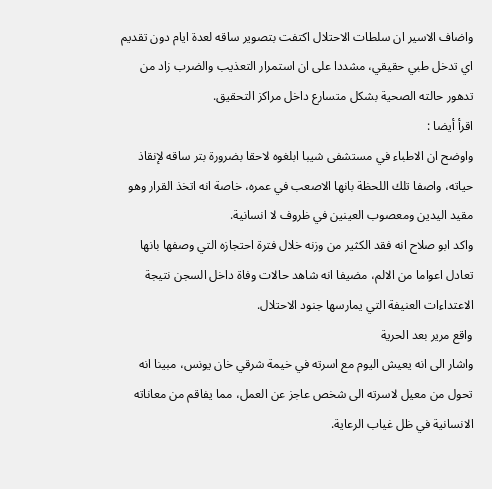واضاف الاسير ان سلطات الاحتلال اكتفت بتصوير ساقه لعدة ايام دون تقديم اي تدخل طبي حقيقي، مشددا على ان استمرار التعذيب والضرب زاد من تدهور حالته الصحية بشكل متسارع داخل مراكز التحقيق.
اقرأ أيضا :
واوضح ان الاطباء في مستشفى شيبا ابلغوه لاحقا بضرورة بتر ساقه لإنقاذ حياته، واصفا تلك اللحظة بانها الاصعب في عمره، خاصة انه اتخذ القرار وهو مقيد اليدين ومعصوب العينين في ظروف لا انسانية.
واكد ابو صلاح انه فقد الكثير من وزنه خلال فترة احتجازه التي وصفها بانها تعادل اعواما من الالم، مضيفا انه شاهد حالات وفاة داخل السجن نتيجة الاعتداءات العنيفة التي يمارسها جنود الاحتلال.
واقع مرير بعد الحرية
واشار الى انه يعيش اليوم مع اسرته في خيمة شرقي خان يونس، مبينا انه تحول من معيل لاسرته الى شخص عاجز عن العمل، مما يفاقم من معاناته الانسانية في ظل غياب الرعاية.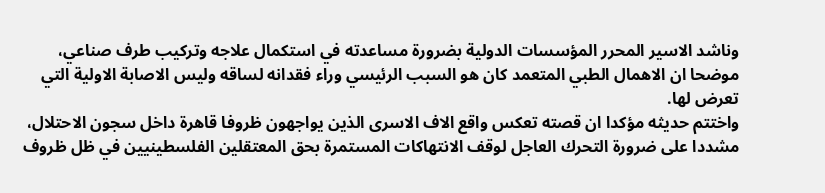وناشد الاسير المحرر المؤسسات الدولية بضرورة مساعدته في استكمال علاجه وتركيب طرف صناعي، موضحا ان الاهمال الطبي المتعمد كان هو السبب الرئيسي وراء فقدانه لساقه وليس الاصابة الاولية التي تعرض لها.
واختتم حديثه مؤكدا ان قصته تعكس واقع الاف الاسرى الذين يواجهون ظروفا قاهرة داخل سجون الاحتلال، مشددا على ضرورة التحرك العاجل لوقف الانتهاكات المستمرة بحق المعتقلين الفلسطينيين في ظل ظروف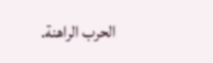الحرب الراهنة.